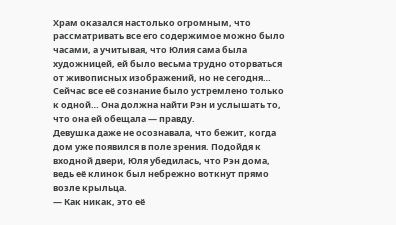Храм оказался настолько огромным, что рассматривать все его содержимое можно было часами, а учитывая, что Юлия сама была художницей, ей было весьма трудно оторваться от живописных изображений, но не сегодня… Сейчас все её сознание было устремлено только к одной… Она должна найти Рэн и услышать то, что она ей обещала — правду.
Девушка даже не осознавала, что бежит, когда дом уже появился в поле зрения. Подойдя к входной двери, Юля убедилась, что Рэн дома, ведь её клинок был небрежно воткнут прямо возле крыльца.
— Как никак, это её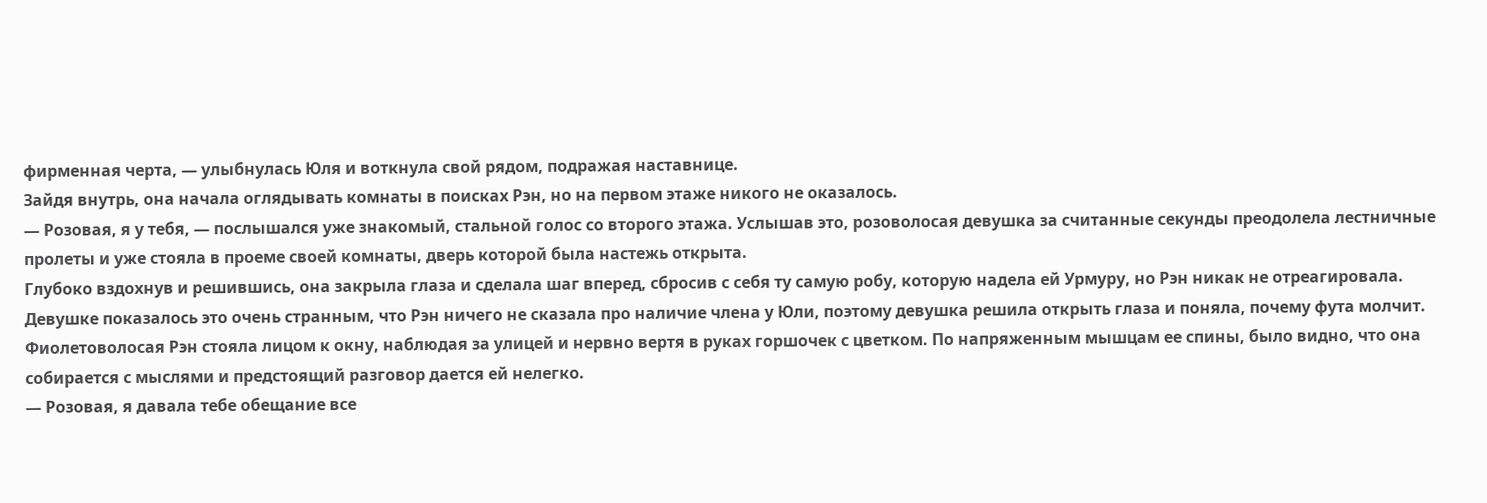фирменная черта, — улыбнулась Юля и воткнула свой рядом, подражая наставнице.
Зайдя внутрь, она начала оглядывать комнаты в поисках Рэн, но на первом этаже никого не оказалось.
— Розовая, я у тебя, — послышался уже знакомый, стальной голос со второго этажа. Услышав это, розоволосая девушка за считанные секунды преодолела лестничные пролеты и уже стояла в проеме своей комнаты, дверь которой была настежь открыта.
Глубоко вздохнув и решившись, она закрыла глаза и сделала шаг вперед, сбросив с себя ту самую робу, которую надела ей Урмуру, но Рэн никак не отреагировала. Девушке показалось это очень странным, что Рэн ничего не сказала про наличие члена у Юли, поэтому девушка решила открыть глаза и поняла, почему фута молчит.
Фиолетоволосая Рэн стояла лицом к окну, наблюдая за улицей и нервно вертя в руках горшочек с цветком. По напряженным мышцам ее спины, было видно, что она собирается с мыслями и предстоящий разговор дается ей нелегко.
— Розовая, я давала тебе обещание все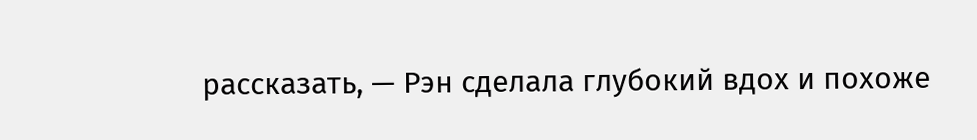рассказать, — Рэн сделала глубокий вдох и похоже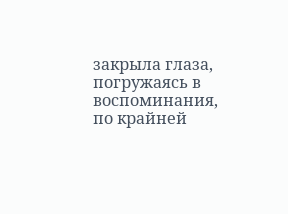закрыла глаза, погружаясь в воспоминания, по крайней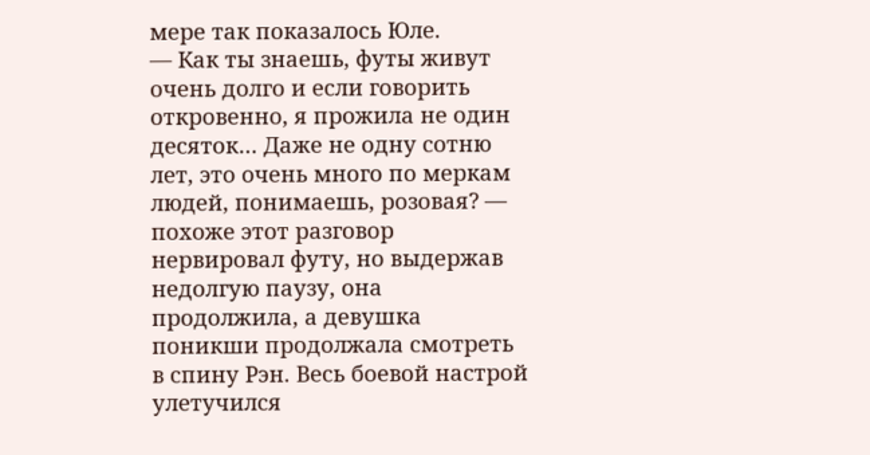мере так показалось Юле.
— Как ты знаешь, футы живут очень долго и если говорить откровенно, я прожила не один десяток… Даже не одну сотню лет, это очень много по меркам людей, понимаешь, розовая? — похоже этот разговор нервировал футу, но выдержав недолгую паузу, она продолжила, а девушка поникши продолжала смотреть в спину Рэн. Весь боевой настрой улетучился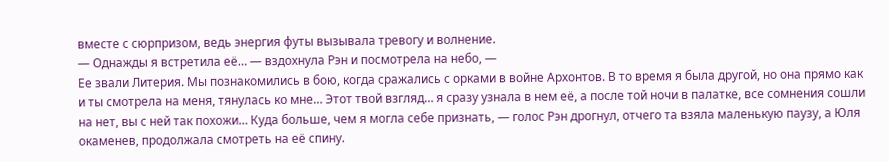вместе с сюрпризом, ведь энергия футы вызывала тревогу и волнение.
— Однажды я встретила её… — вздохнула Рэн и посмотрела на небо, —
Ее звали Литерия. Мы познакомились в бою, когда сражались с орками в войне Архонтов. В то время я была другой, но она прямо как и ты смотрела на меня, тянулась ко мне… Этот твой взгляд… я сразу узнала в нем её, а после той ночи в палатке, все сомнения сошли на нет, вы с ней так похожи… Куда больше, чем я могла себе признать, — голос Рэн дрогнул, отчего та взяла маленькую паузу, а Юля окаменев, продолжала смотреть на её спину.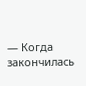— Когда закончилась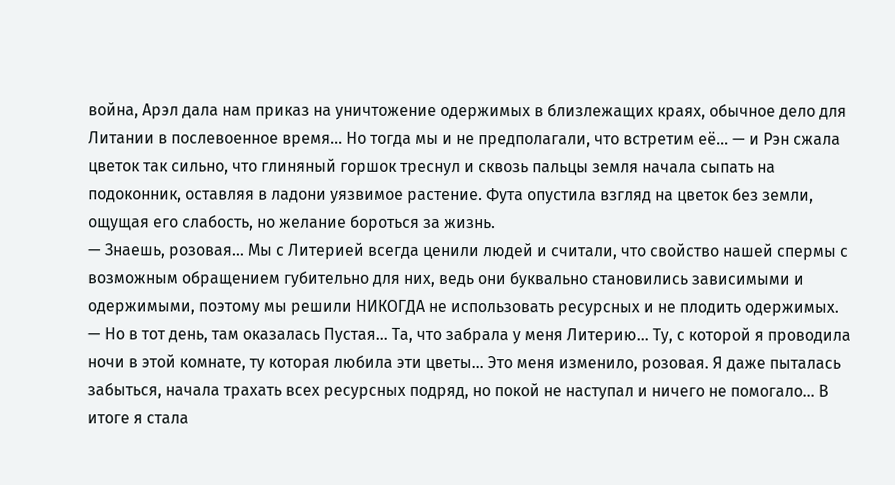война, Арэл дала нам приказ на уничтожение одержимых в близлежащих краях, обычное дело для Литании в послевоенное время… Но тогда мы и не предполагали, что встретим её… — и Рэн сжала цветок так сильно, что глиняный горшок треснул и сквозь пальцы земля начала сыпать на подоконник, оставляя в ладони уязвимое растение. Фута опустила взгляд на цветок без земли, ощущая его слабость, но желание бороться за жизнь.
— Знаешь, розовая… Мы с Литерией всегда ценили людей и считали, что свойство нашей спермы с возможным обращением губительно для них, ведь они буквально становились зависимыми и одержимыми, поэтому мы решили НИКОГДА не использовать ресурсных и не плодить одержимых.
— Но в тот день, там оказалась Пустая… Та, что забрала у меня Литерию… Ту, с которой я проводила ночи в этой комнате, ту которая любила эти цветы… Это меня изменило, розовая. Я даже пыталась забыться, начала трахать всех ресурсных подряд, но покой не наступал и ничего не помогало… В итоге я стала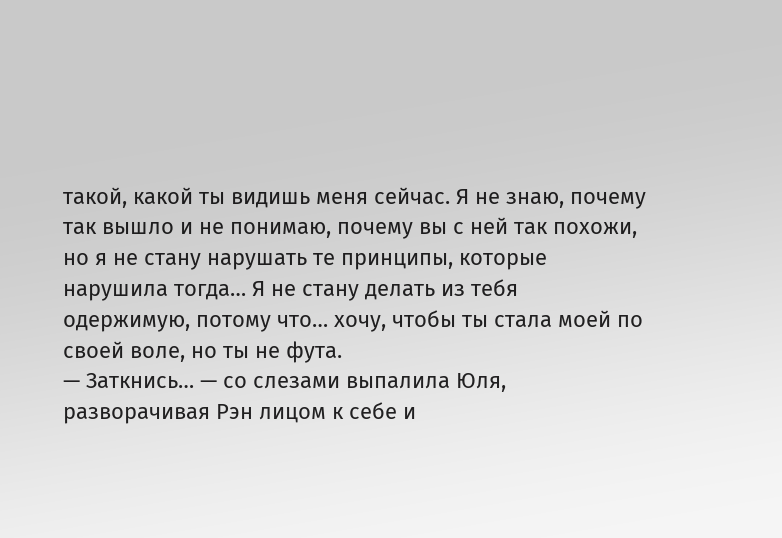такой, какой ты видишь меня сейчас. Я не знаю, почему так вышло и не понимаю, почему вы с ней так похожи, но я не стану нарушать те принципы, которые нарушила тогда… Я не стану делать из тебя одержимую, потому что… хочу, чтобы ты стала моей по своей воле, но ты не фута.
— Заткнись… — со слезами выпалила Юля, разворачивая Рэн лицом к себе и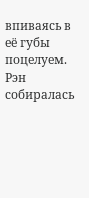впиваясь в её губы поцелуем.
Рэн собиралась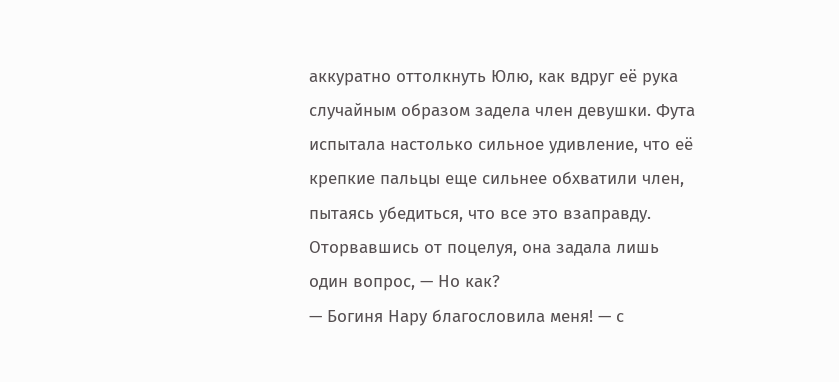аккуратно оттолкнуть Юлю, как вдруг её рука случайным образом задела член девушки. Фута испытала настолько сильное удивление, что её крепкие пальцы еще сильнее обхватили член, пытаясь убедиться, что все это взаправду. Оторвавшись от поцелуя, она задала лишь один вопрос, — Но как?
— Богиня Нару благословила меня! — с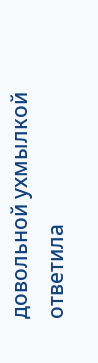довольной ухмылкой ответила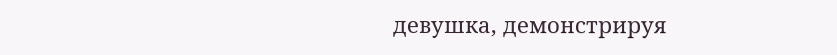девушка, демонстрируя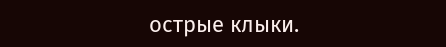острые клыки.